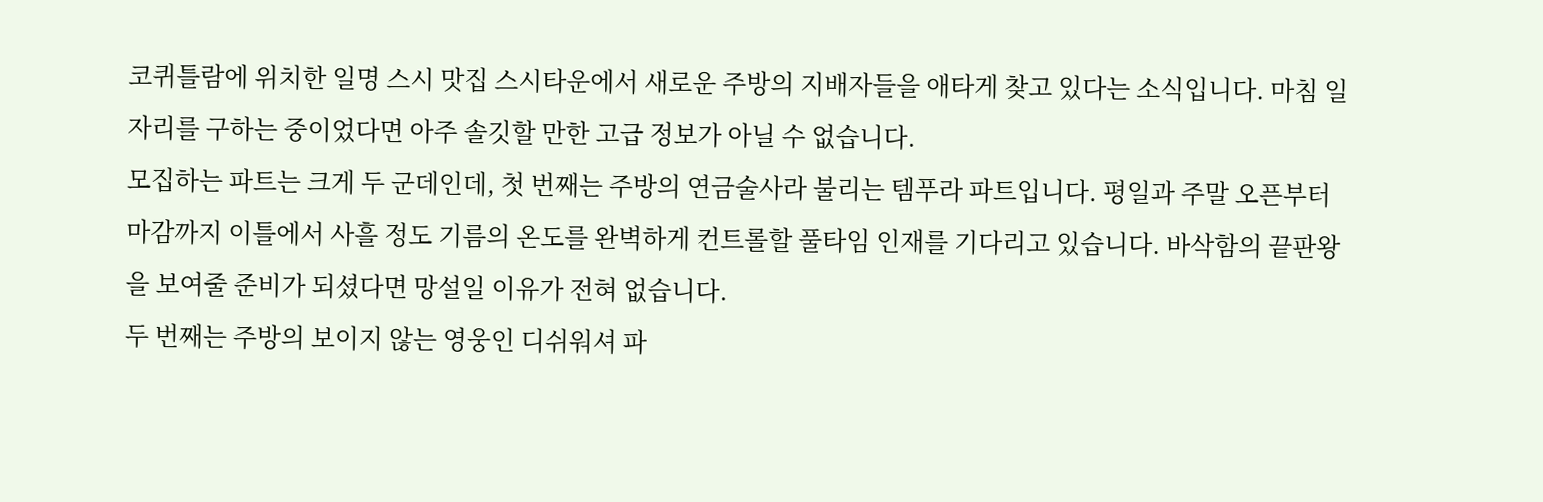코퀴틀람에 위치한 일명 스시 맛집 스시타운에서 새로운 주방의 지배자들을 애타게 찾고 있다는 소식입니다. 마침 일자리를 구하는 중이었다면 아주 솔깃할 만한 고급 정보가 아닐 수 없습니다.
모집하는 파트는 크게 두 군데인데, 첫 번째는 주방의 연금술사라 불리는 템푸라 파트입니다. 평일과 주말 오픈부터 마감까지 이틀에서 사흘 정도 기름의 온도를 완벽하게 컨트롤할 풀타임 인재를 기다리고 있습니다. 바삭함의 끝판왕을 보여줄 준비가 되셨다면 망설일 이유가 전혀 없습니다.
두 번째는 주방의 보이지 않는 영웅인 디쉬워셔 파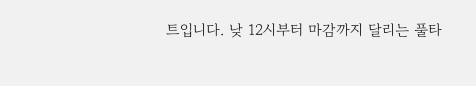트입니다. 낮 12시부터 마감까지 달리는 풀타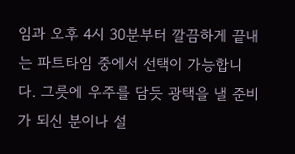임과 오후 4시 30분부터 깔끔하게 끝내는 파트타임 중에서 선택이 가능합니다. 그릇에 우주를 담듯 광택을 낼 준비가 되신 분이나 설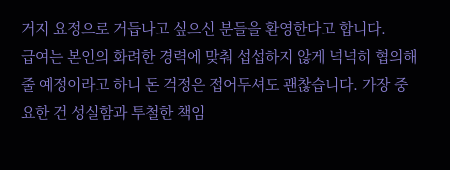거지 요정으로 거듭나고 싶으신 분들을 환영한다고 합니다.
급여는 본인의 화려한 경력에 맞춰 섭섭하지 않게 넉넉히 협의해 줄 예정이라고 하니 돈 걱정은 접어두셔도 괜찮습니다. 가장 중요한 건 성실함과 투철한 책임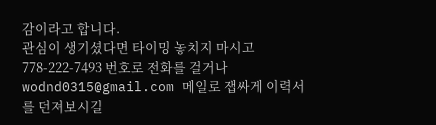감이라고 합니다.
관심이 생기셨다면 타이밍 놓치지 마시고 778-222-7493 번호로 전화를 걸거나 wodnd0315@gmail.com 메일로 잽싸게 이력서를 던져보시길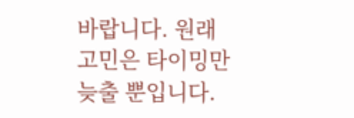바랍니다. 원래 고민은 타이밍만 늦출 뿐입니다.